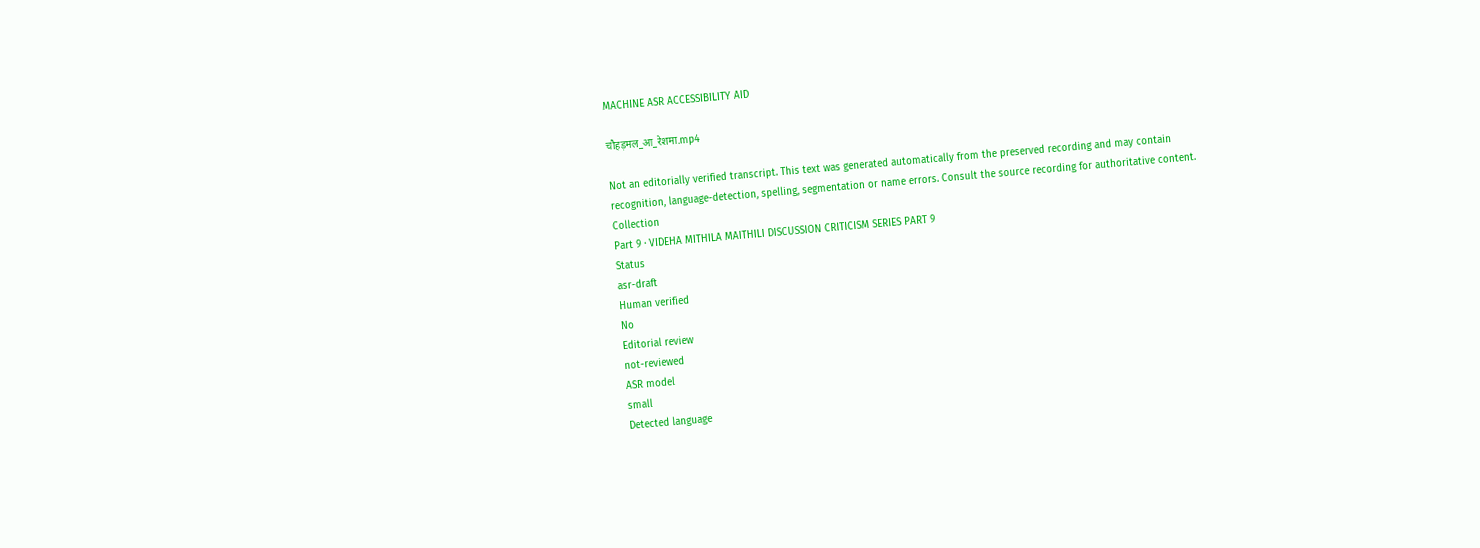MACHINE ASR ACCESSIBILITY AID

चौहड़मल_आ_रेशमा.mp4

Not an editorially verified transcript. This text was generated automatically from the preserved recording and may contain recognition, language-detection, spelling, segmentation or name errors. Consult the source recording for authoritative content.
Collection
Part 9 · VIDEHA MITHILA MAITHILI DISCUSSION CRITICISM SERIES PART 9
Status
asr-draft
Human verified
No
Editorial review
not-reviewed
ASR model
small
Detected language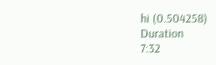hi (0.504258)
Duration
7:32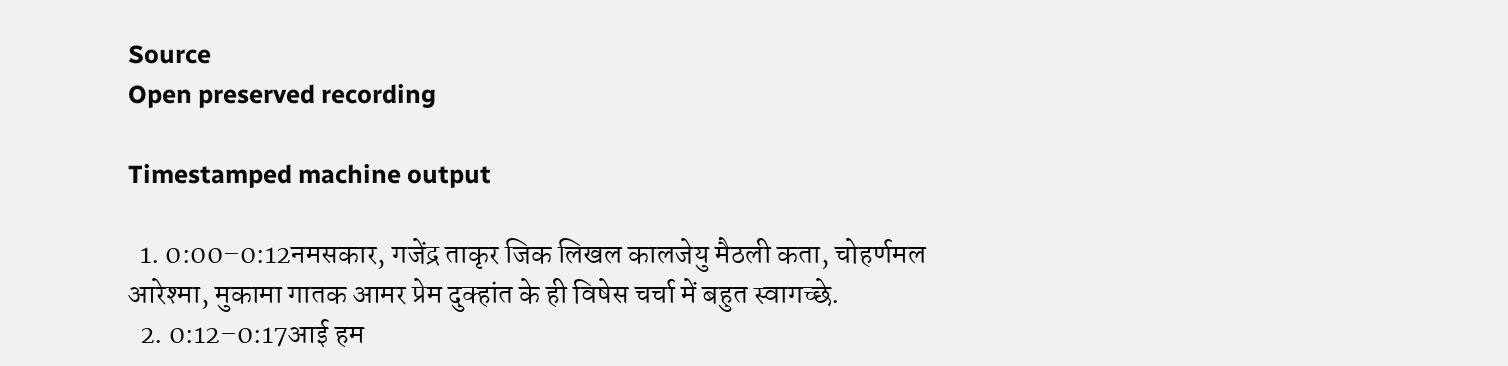Source
Open preserved recording

Timestamped machine output

  1. 0:00–0:12नमसकार, गजेंद्र ताकृर जिक लिखल कालजेयु मैठली कता, चोहर्णमल आरेश्मा, मुकामा गातक आमर प्रेम दुक्हांत के ही विषेस चर्चा में बहुत स्वागच्छे.
  2. 0:12–0:17आई हम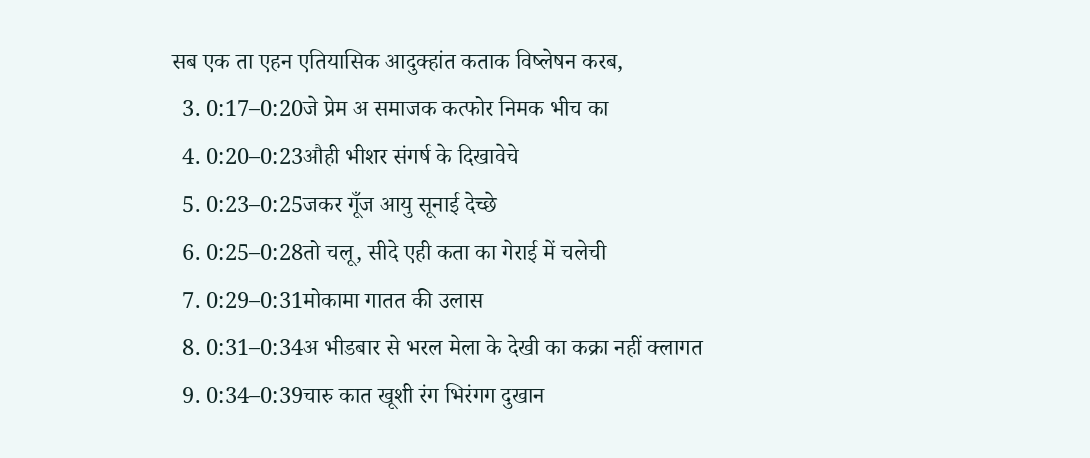सब एक ता एहन एतियासिक आदुक्हांत कताक विष्लेषन करब,
  3. 0:17–0:20जे प्रेम अ समाजक कत्फोर निमक भीच का
  4. 0:20–0:23औही भीशर संगर्ष के दिखावेचे
  5. 0:23–0:25जकर गूँज आयु सूनाई देच्छे
  6. 0:25–0:28तो चलू, सीदे एही कता का गेराई में चलेची
  7. 0:29–0:31मोकामा गातत की उलास
  8. 0:31–0:34अ भीडबार से भरल मेला के देखी का कक्रा नहीं क्लागत
  9. 0:34–0:39चारु कात खूशी रंग भिरंगग दुखान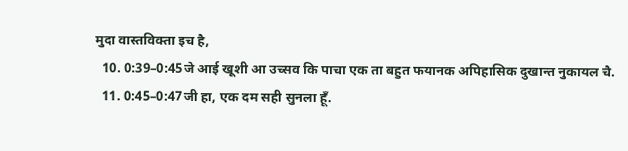मुदा वास्तविक्ता इच है,
  10. 0:39–0:45जे आई खूशी आ उच्सव कि पाचा एक ता बहुत फयानक अपिहासिक दुखान्त नुकायल चै.
  11. 0:45–0:47जी हा, एक दम सही सुनला हूँ.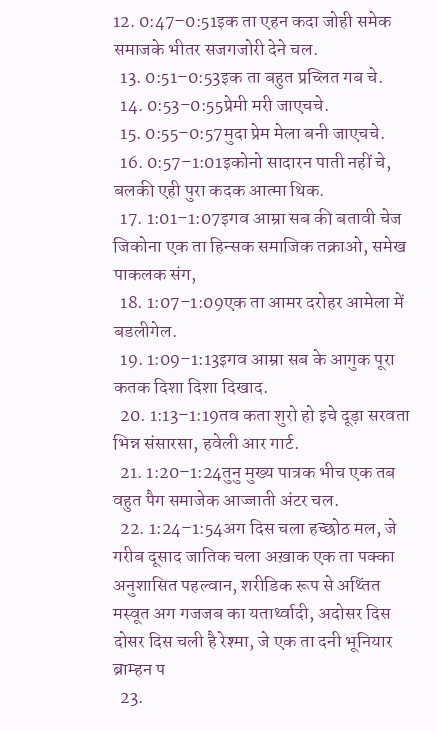12. 0:47–0:51इक ता एहन कदा जोही समेक समाजके भीतर सजगजोरी देने चल.
  13. 0:51–0:53इक ता बहुत प्रच्लित गब चे.
  14. 0:53–0:55प्रेमी मरी जाएचचे.
  15. 0:55–0:57मुदा प्रेम मेला बनी जाएचचे.
  16. 0:57–1:01इकोनो सादारन पाती नहीं चे, बलकी एही पुरा कदक आत्मा थिक.
  17. 1:01–1:07इगव आम्रा सब की बतावी चेज जिकोना एक ता हिन्सक समाजिक तक्राओ, समेख पाकलक संग,
  18. 1:07–1:09एक ता आमर दरोहर आमेला में बडलीगेल.
  19. 1:09–1:13इगव आम्रा सब के आगुक पूरा कतक दिशा दिशा दिखाद.
  20. 1:13–1:19तव कता शुरो हो इचे दूड़ा सरवता भिन्न संसारसा, हवेली आर गार्ट.
  21. 1:20–1:24तुनु मुख्य पात्रक भीच एक तब वहुत पैग समाजेक आज्जाती अंटर चल.
  22. 1:24–1:54अग दिस चला हच्छोठ मल, जे गरीब दूसाद जातिक चला अख़ाक एक ता पक्का अनुशासित पहल्वान, शरीडिक रूप से अथ्तिंत मस्वूत अग गजजब का यतार्थ्वादी, अदोसर दिस दोसर दिस चली है रेश्मा, जे एक ता दनी भूनियार ब्राम्हन प
  23.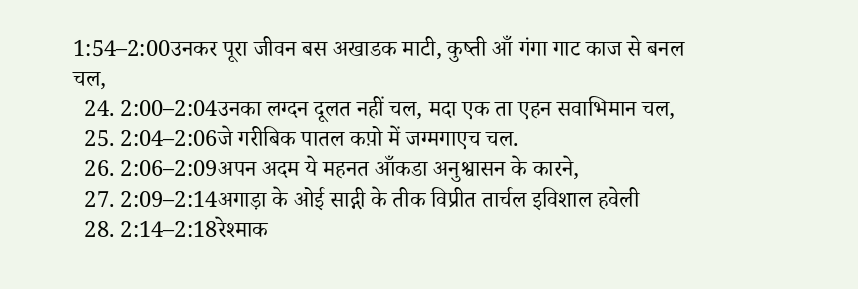1:54–2:00उनकर पूरा जीवन बस अखाडक माटी, कुष्ती आँ गंगा गाट काज से बनल चल,
  24. 2:00–2:04उनका लग्दन दूलत नहीं चल, मदा एक ता एहन सवाभिमान चल,
  25. 2:04–2:06जे गरीबिक पातल कप़ो में जग्मगाएच चल.
  26. 2:06–2:09अपन अदम ये महनत आँकडा अनुश्वासन के कारने,
  27. 2:09–2:14अगाड़ा के ओई साद्गी के तीक विप्रीत तार्चल इविशाल हवेली
  28. 2:14–2:18रेश्माक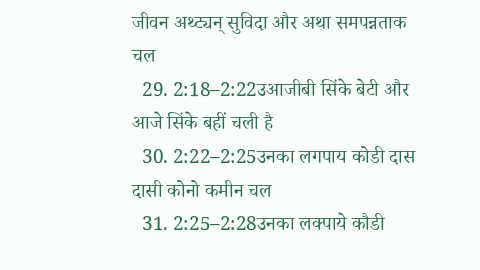जीवन अथ्ट्यन् सुविदा और अथा समपन्नताक चल
  29. 2:18–2:22उआजीबी सिंके बेटी और आजे सिंके बहीं चली है
  30. 2:22–2:25उनका लगपाय कोडी दास दासी कोनो कमीन चल
  31. 2:25–2:28उनका लक्पाये कौडी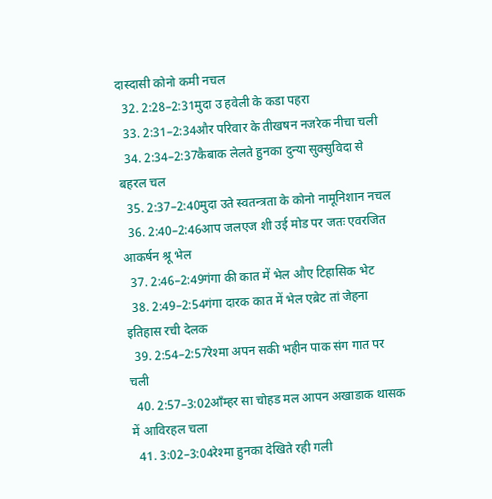दास्दासी कोनो कमी नचल
  32. 2:28–2:31मुदा उ हवेली के कडा पहरा
  33. 2:31–2:34और परिवार के तीखषन नजरेक नीचा चली
  34. 2:34–2:37कैबाक लेलते हुनका दुन्या सुक्सुविदा से बहरल चल
  35. 2:37–2:40मुदा उते स्वतन्त्रता के कोनो नामूनिशान नचल
  36. 2:40–2:46आप जलएज शी उई मोड पर जतः एवरजित आकर्षन श्रू भेल
  37. 2:46–2:49गंगा की कात में भेल औए टिहासिक भेट
  38. 2:49–2:54गंगा दारक कात में भेल एब़ेट तां जेहना इतिहास रची देलक
  39. 2:54–2:57रेश्मा अपन सकी भहीन पाक संग गात पर चली
  40. 2:57–3:02आँम्हर सा चोहड मल आपन अखाडाक थासक में आविरहल चला
  41. 3:02–3:04रेश्मा हुनका देखिते रही गली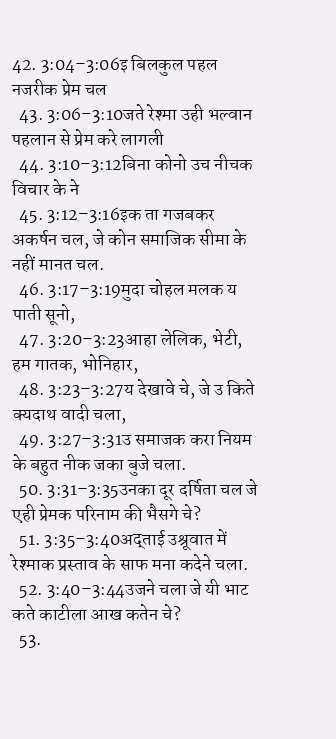42. 3:04–3:06इ बिलकुल पहल नजरीक प्रेम चल
  43. 3:06–3:10जते रेश्मा उही भल्वान पहलान से प्रेम करे लागली
  44. 3:10–3:12बिना कोनो उच नीचक विचार के ने
  45. 3:12–3:16इक ता गजबकर अकर्षन चल, जे कोन समाजिक सीमा के नहीं मानत चल.
  46. 3:17–3:19मुदा चोहल मलक य पाती सूनो,
  47. 3:20–3:23आहा लेलिक, भेटी, हम गातक, भोनिहार,
  48. 3:23–3:27य देखावे चे, जे उ किते क्यदाथ वादी चला,
  49. 3:27–3:31उ समाजक करा नियम के बहुत नीक जका बुजे चला.
  50. 3:31–3:35उनका दूर दर्षिता चल जे एही प्रेमक परिनाम की भैसगे चे?
  51. 3:35–3:40अद्ताई उश्रूवात में रेश्माक प्रस्ताव के साफ मना कदेने चला.
  52. 3:40–3:44उजने चला जे यी भाट कते काटीला आख कतेन चे?
  53.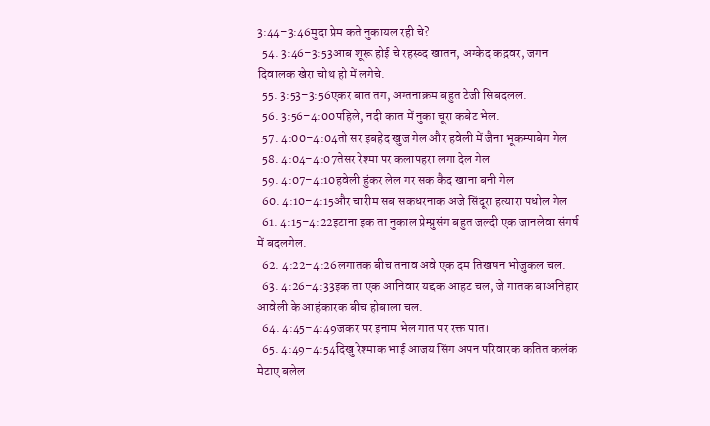3:44–3:46मुदा प्रेम कते नुकायल रही चे?
  54. 3:46–3:53आब शूरू होई चे रहस्व्द खातन, अग्केद कद़वर, जगन दिवालक खेरा चोथ हो में लगेचे.
  55. 3:53–3:56एकर बात तग, अग्तनाक्रम बहुत टेजी सिबदलल.
  56. 3:56–4:00पहिले, नदी कात में नुका चूरा कबेट भेल.
  57. 4:00–4:04तो सर इबहेद खुज गेल और हवेली में जैना भूकम्पाबेग गेल
  58. 4:04–4:07तेसर रेश्मा पर कलापहरा लगा देल गेल
  59. 4:07–4:10हवेली हुंकर लेल गर सक कैद खाना बनी गेल
  60. 4:10–4:15और चारीम सब सकधरनाक अजे सिंदूरा हत्यारा पधोल गेल
  61. 4:15–4:22इटाना इक ता नुकाल प्रेम्प्रुसंग बहुत जल्दी एक जानलेवा संगर्ष में बदलगेल.
  62. 4:22–4:26लगातक बीच तनाव अवे एक दम तिखषन भोजुकल चल.
  63. 4:26–4:33इक ता एक आनिवार यद्दक आहट चल, जे गातक बाअनिहार आवेली के आहंकारक बीच होबाला चल.
  64. 4:45–4:49जकर पर इनाम भेल गात पर रक्त पात।
  65. 4:49–4:54दिखु रेश्माक भाई आजय सिंग अपन परिवारक कतित कलंक मेटाए बलेल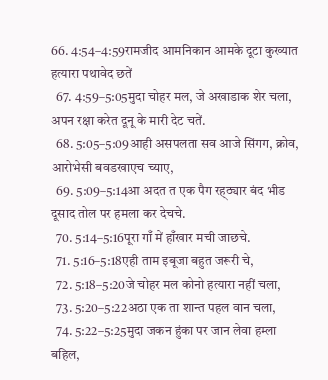66. 4:54–4:59रामजीद आमनिकान आमके दूटा कुख्यात हत्यारा पथावेद छतें
  67. 4:59–5:05मुदा चोहर मल, जे अखाडाक शेर चला, अपन रक्षा करेत दूनू के मारी देट चतें.
  68. 5:05–5:09आही असपलता सव आजे सिंगग, क्रोव, आरोभेसी बवडखाएच च्याए,
  69. 5:09–5:14आ अदत त एक पैग रह्ठ्यार बंद भीड दूसाद तोल पर हमला कर देचचे.
  70. 5:14–5:16पूरा गाँ में हाँखार मची जाछचे.
  71. 5:16–5:18एही ताम इबूजा बहुत जरूरी चे,
  72. 5:18–5:20जे चोहर मल कोनो हत्यारा नहीं चला,
  73. 5:20–5:22अठा एक ता शान्त पहल वान चला,
  74. 5:22–5:25मुदा जकन हुंका पर जान लेवा हम्ला बहिल,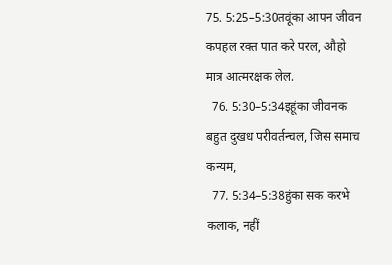75. 5:25–5:30तवूंका आपन जीवन कपहल रक्त पात करे परल, औहो मात्र आत्मरक्षक लेल.
  76. 5:30–5:34इहूंका जीवनक बहुत दुखध परीवर्तन्चल, जिस समाच कन्यम,
  77. 5:34–5:38हुंका सक करभे कलाक, नहीं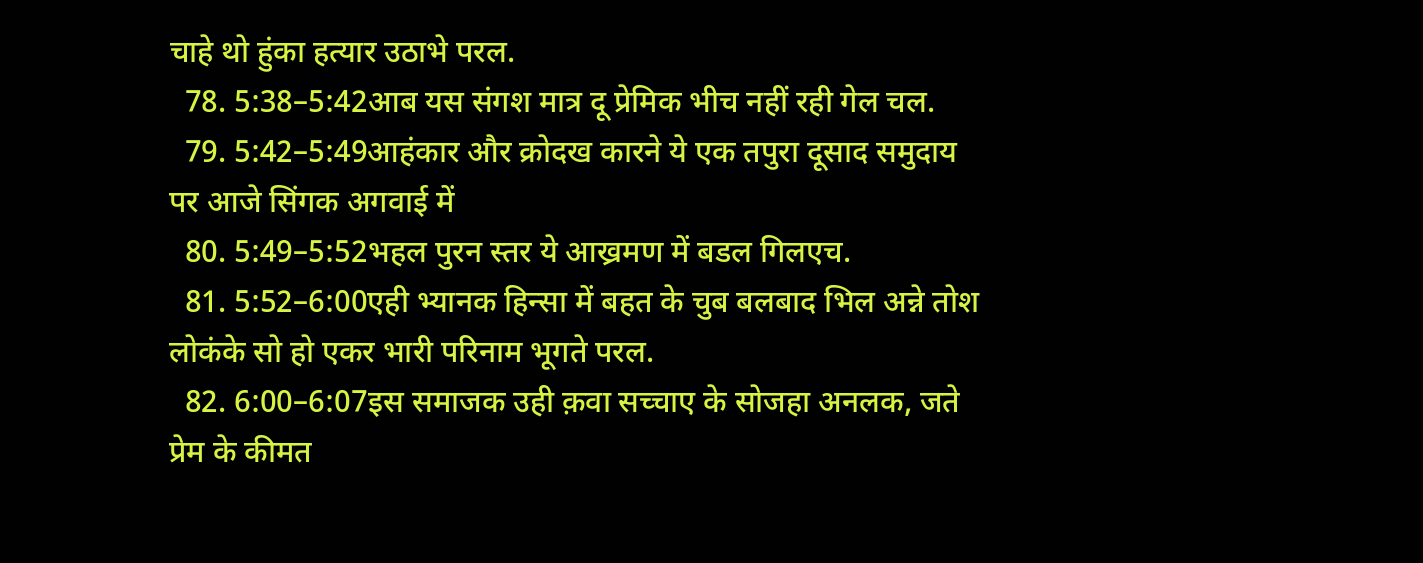चाहे थो हुंका हत्यार उठाभे परल.
  78. 5:38–5:42आब यस संगश मात्र दू प्रेमिक भीच नहीं रही गेल चल.
  79. 5:42–5:49आहंकार और क्रोदख कारने ये एक तपुरा दूसाद समुदाय पर आजे सिंगक अगवाई में
  80. 5:49–5:52भहल पुरन स्तर ये आख्रमण में बडल गिलएच.
  81. 5:52–6:00एही भ्यानक हिन्सा में बहत के चुब बलबाद भिल अन्ने तोश लोकंके सो हो एकर भारी परिनाम भूगते परल.
  82. 6:00–6:07इस समाजक उही क़वा सच्चाए के सोजहा अनलक, जते प्रेम के कीमत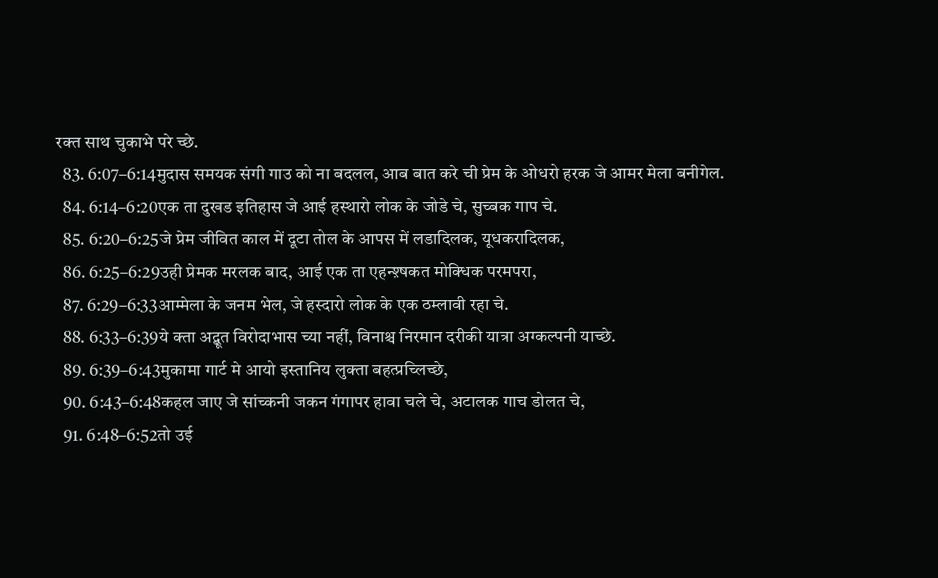रक्त साथ चुकाभे परे च्छे.
  83. 6:07–6:14मुदास समयक संगी गाउ को ना बदलल, आब बात करे ची प्रेम के ओधरो हरक जे आमर मेला बनीगेल.
  84. 6:14–6:20एक ता दुखड इतिहास जे आई हस्थारो लोक के जोडे चे, सुच्बक गाप चे.
  85. 6:20–6:25जे प्रेम जीवित काल में दूटा तोल के आपस में लडादिलक, यूधकरादिलक,
  86. 6:25–6:29उही प्रेमक मरलक बाद, आई एक ता एहन्श़्षकत मोक्धिक परमपरा,
  87. 6:29–6:33आम्मेला के जनम भेल, जे हस्दारो लोक के एक ठम्लावी रहा चे.
  88. 6:33–6:39ये क्ता अद्बूत विरोदाभास च्या नहीं, विनाश्च निरमान दरीकी यात्रा अग्कल्पनी याच्छे.
  89. 6:39–6:43मुकामा गार्ट मे आयो इस्तानिय लुक्ता बहत्प्रच्लिच्छे,
  90. 6:43–6:48कहल जाए जे सांच्कनी जकन गंगापर हावा चले चे, अटालक गाच डोलत चे,
  91. 6:48–6:52तो उई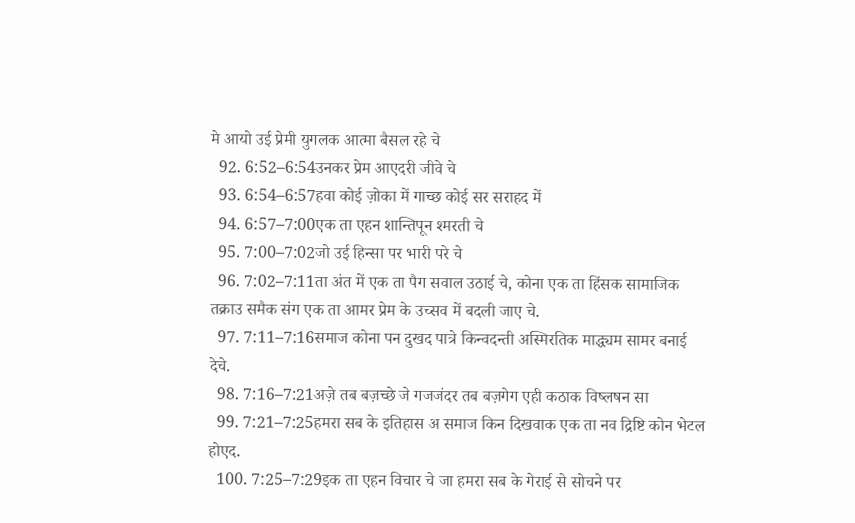मे आयो उई प्रेमी युगलक आत्मा बैसल रहे चे
  92. 6:52–6:54उनकर प्रेम आएदरी जीवे चे
  93. 6:54–6:57हवा कोई ज़ोका में गाच्छ कोई सर सराहद में
  94. 6:57–7:00एक ता एहन शान्तिपून श्मरती चे
  95. 7:00–7:02जो उई हिन्सा पर भारी परे चे
  96. 7:02–7:11ता अंत में एक ता पैग सवाल उठाई चे, कोना एक ता हिंसक सामाजिक तक्राउ समैक संग एक ता आमर प्रेम के उच्सव में बदली जाए चे.
  97. 7:11–7:16समाज कोना पन दुखद पात्रे किन्वदन्ती अस्मिरतिक माद्ध्यम सामर बनाई देचे.
  98. 7:16–7:21अज़े तब बज़च्छे जे गजजंदर तब बज़गेग एही कठाक विष्लषन सा
  99. 7:21–7:25हमरा सब के इतिहास अ समाज किन दिखवाक एक ता नव द्रिष्टि कोन भेटल होएद.
  100. 7:25–7:29इक ता एहन विचार चे जा हमरा सब के गेराई से सोचने पर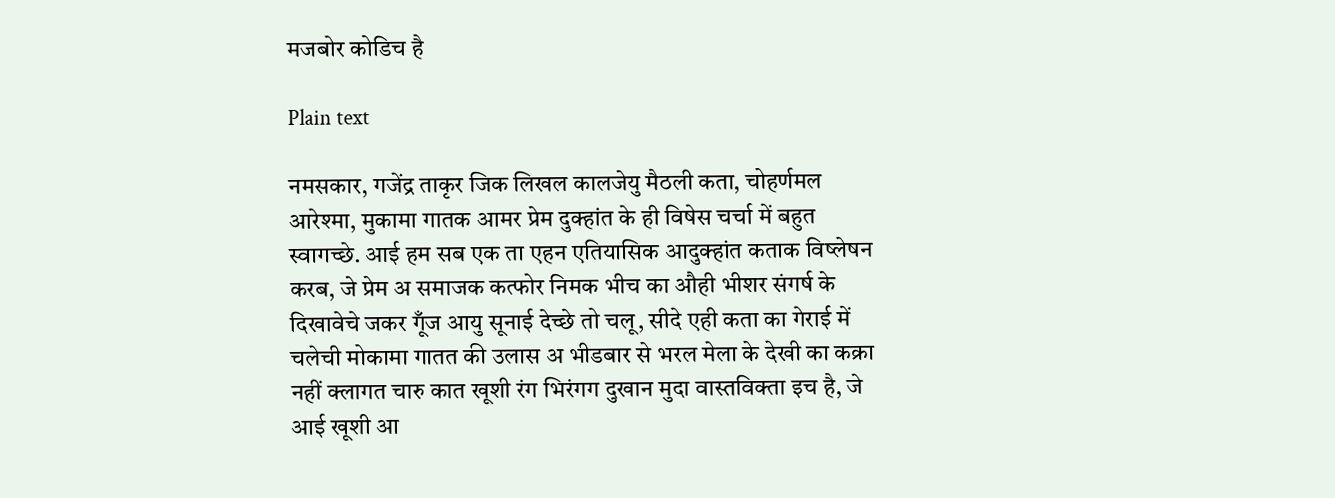मजबोर कोडिच है

Plain text

नमसकार, गजेंद्र ताकृर जिक लिखल कालजेयु मैठली कता, चोहर्णमल आरेश्मा, मुकामा गातक आमर प्रेम दुक्हांत के ही विषेस चर्चा में बहुत स्वागच्छे. आई हम सब एक ता एहन एतियासिक आदुक्हांत कताक विष्लेषन करब, जे प्रेम अ समाजक कत्फोर निमक भीच का औही भीशर संगर्ष के दिखावेचे जकर गूँज आयु सूनाई देच्छे तो चलू, सीदे एही कता का गेराई में चलेची मोकामा गातत की उलास अ भीडबार से भरल मेला के देखी का कक्रा नहीं क्लागत चारु कात खूशी रंग भिरंगग दुखान मुदा वास्तविक्ता इच है, जे आई खूशी आ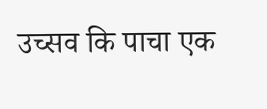उच्सव कि पाचा एक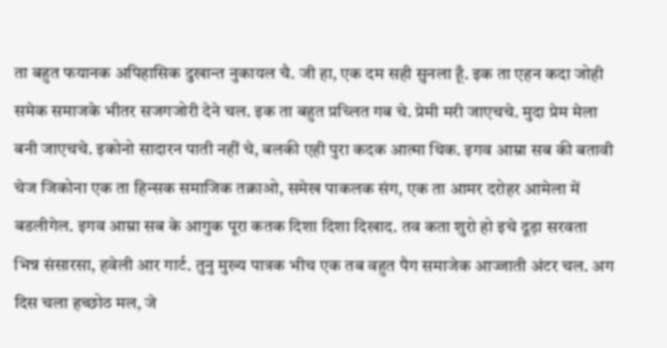ता बहुत फयानक अपिहासिक दुखान्त नुकायल चै. जी हा, एक दम सही सुनला हूँ. इक ता एहन कदा जोही समेक समाजके भीतर सजगजोरी देने चल. इक ता बहुत प्रच्लित गब चे. प्रेमी मरी जाएचचे. मुदा प्रेम मेला बनी जाएचचे. इकोनो सादारन पाती नहीं चे, बलकी एही पुरा कदक आत्मा थिक. इगव आम्रा सब की बतावी चेज जिकोना एक ता हिन्सक समाजिक तक्राओ, समेख पाकलक संग, एक ता आमर दरोहर आमेला में बडलीगेल. इगव आम्रा सब के आगुक पूरा कतक दिशा दिशा दिखाद. तव कता शुरो हो इचे दूड़ा सरवता भिन्न संसारसा, हवेली आर गार्ट. तुनु मुख्य पात्रक भीच एक तब वहुत पैग समाजेक आज्जाती अंटर चल. अग दिस चला हच्छोठ मल, जे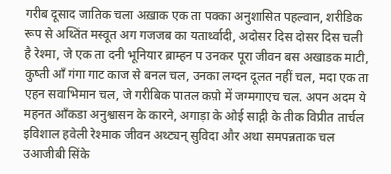गरीब दूसाद जातिक चला अख़ाक एक ता पक्का अनुशासित पहल्वान, शरीडिक रूप से अथ्तिंत मस्वूत अग गजजब का यतार्थ्वादी, अदोसर दिस दोसर दिस चली है रेश्मा, जे एक ता दनी भूनियार ब्राम्हन प उनकर पूरा जीवन बस अखाडक माटी, कुष्ती आँ गंगा गाट काज से बनल चल, उनका लग्दन दूलत नहीं चल, मदा एक ता एहन सवाभिमान चल, जे गरीबिक पातल कप़ो में जग्मगाएच चल. अपन अदम ये महनत आँकडा अनुश्वासन के कारने, अगाड़ा के ओई साद्गी के तीक विप्रीत तार्चल इविशाल हवेली रेश्माक जीवन अथ्ट्यन् सुविदा और अथा समपन्नताक चल उआजीबी सिंके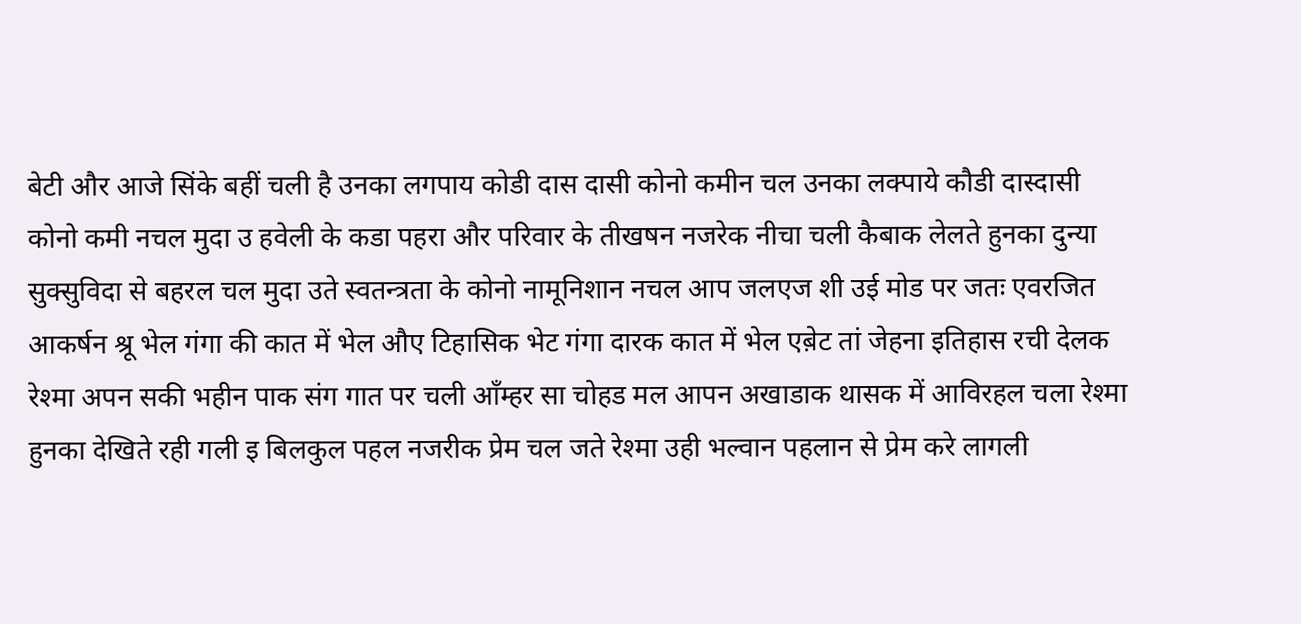बेटी और आजे सिंके बहीं चली है उनका लगपाय कोडी दास दासी कोनो कमीन चल उनका लक्पाये कौडी दास्दासी कोनो कमी नचल मुदा उ हवेली के कडा पहरा और परिवार के तीखषन नजरेक नीचा चली कैबाक लेलते हुनका दुन्या सुक्सुविदा से बहरल चल मुदा उते स्वतन्त्रता के कोनो नामूनिशान नचल आप जलएज शी उई मोड पर जतः एवरजित आकर्षन श्रू भेल गंगा की कात में भेल औए टिहासिक भेट गंगा दारक कात में भेल एब़ेट तां जेहना इतिहास रची देलक रेश्मा अपन सकी भहीन पाक संग गात पर चली आँम्हर सा चोहड मल आपन अखाडाक थासक में आविरहल चला रेश्मा हुनका देखिते रही गली इ बिलकुल पहल नजरीक प्रेम चल जते रेश्मा उही भल्वान पहलान से प्रेम करे लागली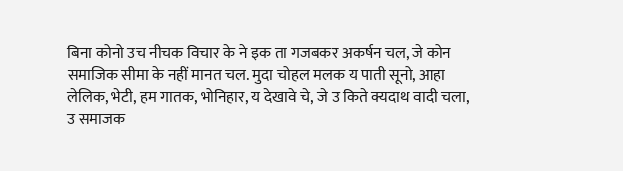बिना कोनो उच नीचक विचार के ने इक ता गजबकर अकर्षन चल, जे कोन समाजिक सीमा के नहीं मानत चल. मुदा चोहल मलक य पाती सूनो, आहा लेलिक, भेटी, हम गातक, भोनिहार, य देखावे चे, जे उ किते क्यदाथ वादी चला, उ समाजक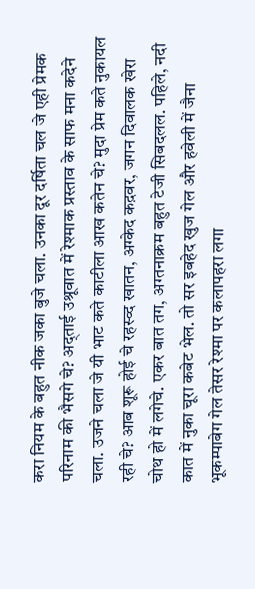करा नियम के बहुत नीक जका बुजे चला. उनका दूर दर्षिता चल जे एही प्रेमक परिनाम की भैसगे चे? अद्ताई उश्रूवात में रेश्माक प्रस्ताव के साफ मना कदेने चला. उजने चला जे यी भाट कते काटीला आख कतेन चे? मुदा प्रेम कते नुकायल रही चे? आब शूरू होई चे रहस्व्द खातन, अग्केद कद़वर, जगन दिवालक खेरा चोथ हो में लगेचे. एकर बात तग, अग्तनाक्रम बहुत टेजी सिबदलल. पहिले, नदी कात में नुका चूरा कबेट भेल. तो सर इबहेद खुज गेल और हवेली में जैना भूकम्पाबेग गेल तेसर रेश्मा पर कलापहरा लगा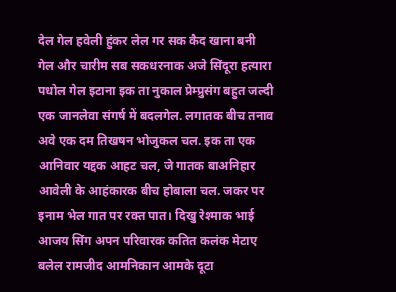देल गेल हवेली हुंकर लेल गर सक कैद खाना बनी गेल और चारीम सब सकधरनाक अजे सिंदूरा हत्यारा पधोल गेल इटाना इक ता नुकाल प्रेम्प्रुसंग बहुत जल्दी एक जानलेवा संगर्ष में बदलगेल. लगातक बीच तनाव अवे एक दम तिखषन भोजुकल चल. इक ता एक आनिवार यद्दक आहट चल, जे गातक बाअनिहार आवेली के आहंकारक बीच होबाला चल. जकर पर इनाम भेल गात पर रक्त पात। दिखु रेश्माक भाई आजय सिंग अपन परिवारक कतित कलंक मेटाए बलेल रामजीद आमनिकान आमके दूटा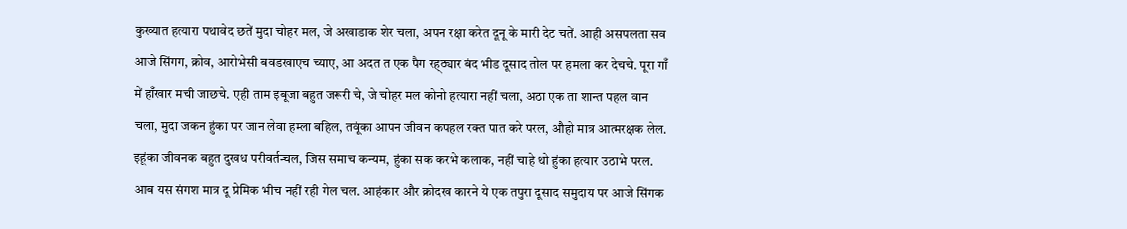कुख्यात हत्यारा पथावेद छतें मुदा चोहर मल, जे अखाडाक शेर चला, अपन रक्षा करेत दूनू के मारी देट चतें. आही असपलता सव आजे सिंगग, क्रोव, आरोभेसी बवडखाएच च्याए, आ अदत त एक पैग रह्ठ्यार बंद भीड दूसाद तोल पर हमला कर देचचे. पूरा गाँ में हाँखार मची जाछचे. एही ताम इबूजा बहुत जरूरी चे, जे चोहर मल कोनो हत्यारा नहीं चला, अठा एक ता शान्त पहल वान चला, मुदा जकन हुंका पर जान लेवा हम्ला बहिल, तवूंका आपन जीवन कपहल रक्त पात करे परल, औहो मात्र आत्मरक्षक लेल. इहूंका जीवनक बहुत दुखध परीवर्तन्चल, जिस समाच कन्यम, हुंका सक करभे कलाक, नहीं चाहे थो हुंका हत्यार उठाभे परल. आब यस संगश मात्र दू प्रेमिक भीच नहीं रही गेल चल. आहंकार और क्रोदख कारने ये एक तपुरा दूसाद समुदाय पर आजे सिंगक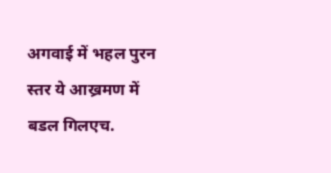अगवाई में भहल पुरन स्तर ये आख्रमण में बडल गिलएच.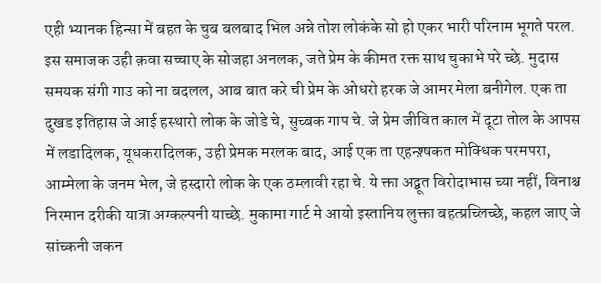एही भ्यानक हिन्सा में बहत के चुब बलबाद भिल अन्ने तोश लोकंके सो हो एकर भारी परिनाम भूगते परल. इस समाजक उही क़वा सच्चाए के सोजहा अनलक, जते प्रेम के कीमत रक्त साथ चुकाभे परे च्छे. मुदास समयक संगी गाउ को ना बदलल, आब बात करे ची प्रेम के ओधरो हरक जे आमर मेला बनीगेल. एक ता दुखड इतिहास जे आई हस्थारो लोक के जोडे चे, सुच्बक गाप चे. जे प्रेम जीवित काल में दूटा तोल के आपस में लडादिलक, यूधकरादिलक, उही प्रेमक मरलक बाद, आई एक ता एहन्श़्षकत मोक्धिक परमपरा, आम्मेला के जनम भेल, जे हस्दारो लोक के एक ठम्लावी रहा चे. ये क्ता अद्बूत विरोदाभास च्या नहीं, विनाश्च निरमान दरीकी यात्रा अग्कल्पनी याच्छे. मुकामा गार्ट मे आयो इस्तानिय लुक्ता बहत्प्रच्लिच्छे, कहल जाए जे सांच्कनी जकन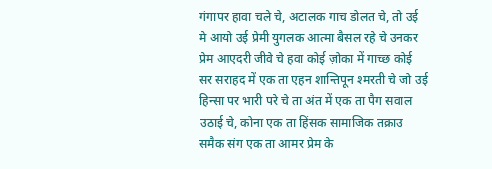गंगापर हावा चले चे, अटालक गाच डोलत चे, तो उई मे आयो उई प्रेमी युगलक आत्मा बैसल रहे चे उनकर प्रेम आएदरी जीवे चे हवा कोई ज़ोका में गाच्छ कोई सर सराहद में एक ता एहन शान्तिपून श्मरती चे जो उई हिन्सा पर भारी परे चे ता अंत में एक ता पैग सवाल उठाई चे, कोना एक ता हिंसक सामाजिक तक्राउ समैक संग एक ता आमर प्रेम के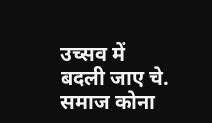उच्सव में बदली जाए चे. समाज कोना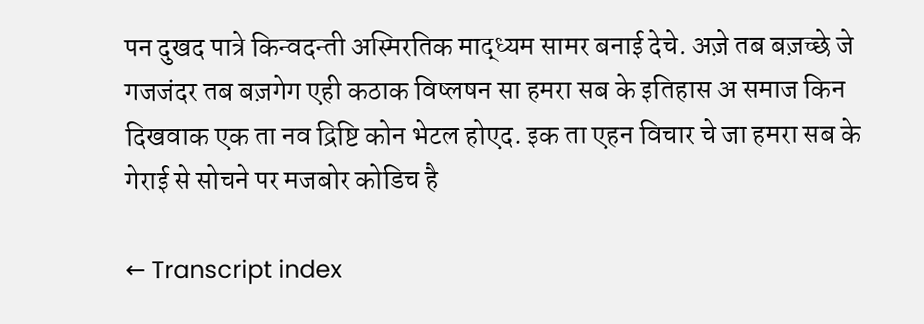पन दुखद पात्रे किन्वदन्ती अस्मिरतिक माद्ध्यम सामर बनाई देचे. अज़े तब बज़च्छे जे गजजंदर तब बज़गेग एही कठाक विष्लषन सा हमरा सब के इतिहास अ समाज किन दिखवाक एक ता नव द्रिष्टि कोन भेटल होएद. इक ता एहन विचार चे जा हमरा सब के गेराई से सोचने पर मजबोर कोडिच है

← Transcript index